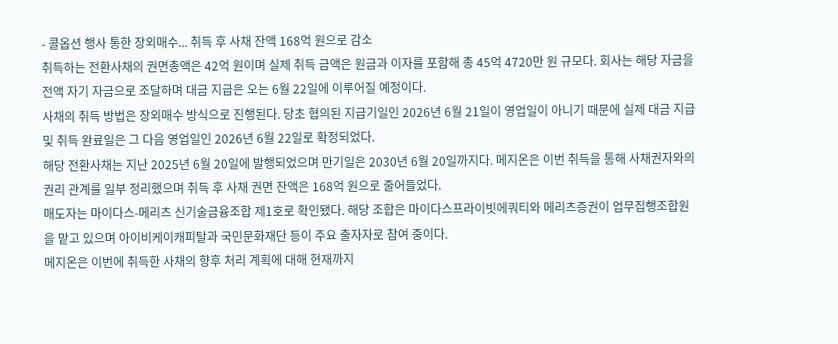- 콜옵션 행사 통한 장외매수... 취득 후 사채 잔액 168억 원으로 감소
취득하는 전환사채의 권면총액은 42억 원이며 실제 취득 금액은 원금과 이자를 포함해 총 45억 4720만 원 규모다. 회사는 해당 자금을 전액 자기 자금으로 조달하며 대금 지급은 오는 6월 22일에 이루어질 예정이다.
사채의 취득 방법은 장외매수 방식으로 진행된다. 당초 협의된 지급기일인 2026년 6월 21일이 영업일이 아니기 때문에 실제 대금 지급 및 취득 완료일은 그 다음 영업일인 2026년 6월 22일로 확정되었다.
해당 전환사채는 지난 2025년 6월 20일에 발행되었으며 만기일은 2030년 6월 20일까지다. 메지온은 이번 취득을 통해 사채권자와의 권리 관계를 일부 정리했으며 취득 후 사채 권면 잔액은 168억 원으로 줄어들었다.
매도자는 마이다스-메리츠 신기술금융조합 제1호로 확인됐다. 해당 조합은 마이다스프라이빗에쿼티와 메리츠증권이 업무집행조합원을 맡고 있으며 아이비케이캐피탈과 국민문화재단 등이 주요 출자자로 참여 중이다.
메지온은 이번에 취득한 사채의 향후 처리 계획에 대해 현재까지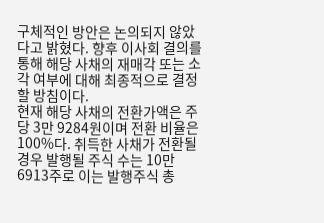구체적인 방안은 논의되지 않았다고 밝혔다. 향후 이사회 결의를 통해 해당 사채의 재매각 또는 소각 여부에 대해 최종적으로 결정할 방침이다.
현재 해당 사채의 전환가액은 주당 3만 9284원이며 전환 비율은 100%다. 취득한 사채가 전환될 경우 발행될 주식 수는 10만 6913주로 이는 발행주식 총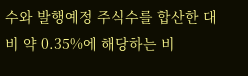수와 발행예정 주식수를 합산한 대비 약 0.35%에 해당하는 비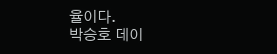율이다.
박승호 데이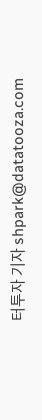터투자 기자 shpark@datatooza.com